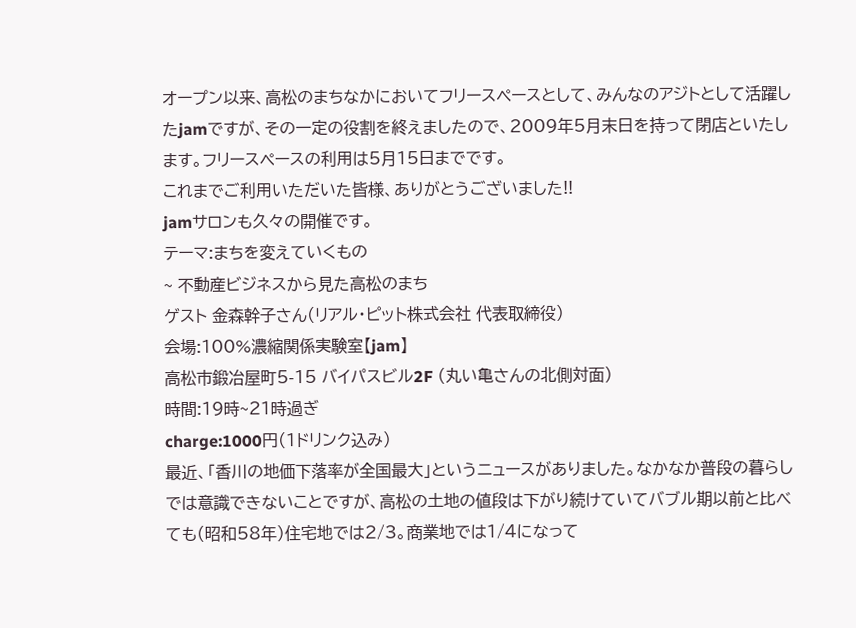オープン以来、高松のまちなかにおいてフリースペースとして、みんなのアジトとして活躍したjamですが、その一定の役割を終えましたので、2009年5月末日を持って閉店といたします。フリースペースの利用は5月15日までです。
これまでご利用いただいた皆様、ありがとうございました!!
jamサロンも久々の開催です。
テーマ:まちを変えていくもの
~ 不動産ビジネスから見た高松のまち
ゲスト 金森幹子さん(リアル・ピット株式会社 代表取締役)
会場:100%濃縮関係実験室【jam】
高松市鍛冶屋町5-15 バイパスビル2F (丸い亀さんの北側対面)
時間:19時~21時過ぎ
charge:1000円(1ドリンク込み)
最近、「香川の地価下落率が全国最大」というニュースがありました。なかなか普段の暮らしでは意識できないことですが、高松の土地の値段は下がり続けていてバブル期以前と比べても(昭和58年)住宅地では2/3。商業地では1/4になって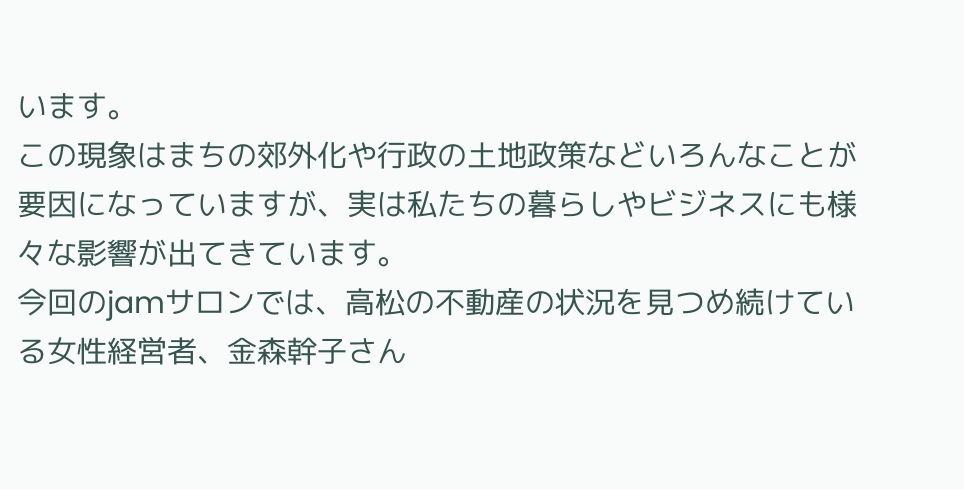います。
この現象はまちの郊外化や行政の土地政策などいろんなことが要因になっていますが、実は私たちの暮らしやビジネスにも様々な影響が出てきています。
今回のjamサロンでは、高松の不動産の状況を見つめ続けている女性経営者、金森幹子さん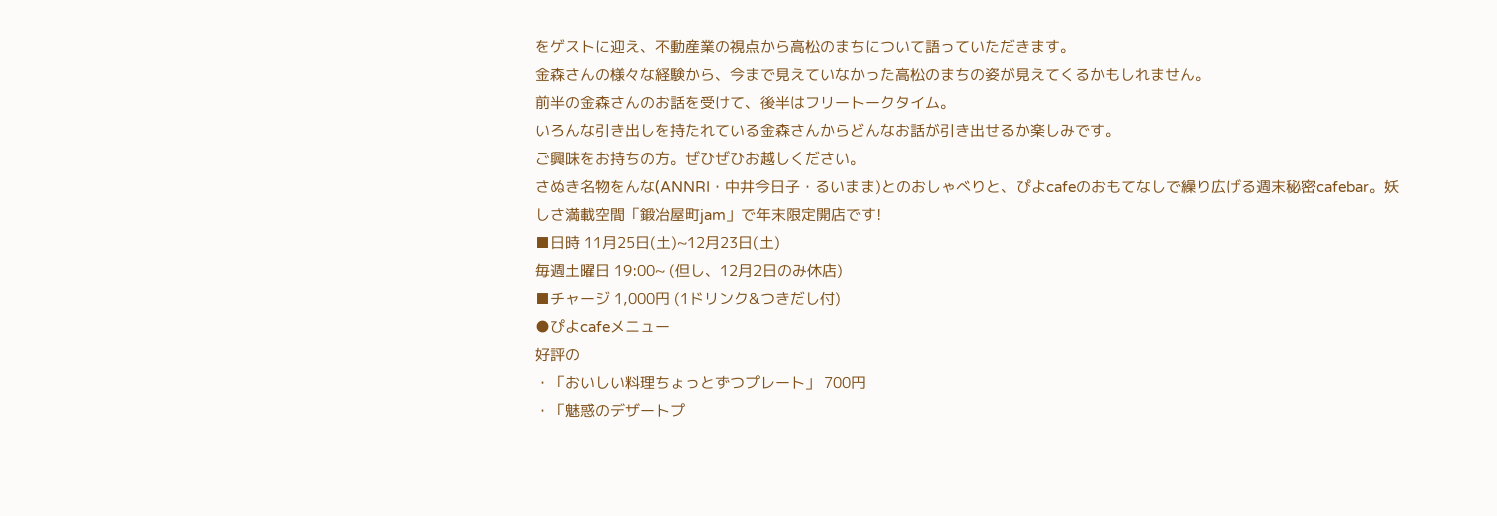をゲストに迎え、不動産業の視点から高松のまちについて語っていただきます。
金森さんの様々な経験から、今まで見えていなかった高松のまちの姿が見えてくるかもしれません。
前半の金森さんのお話を受けて、後半はフリートークタイム。
いろんな引き出しを持たれている金森さんからどんなお話が引き出せるか楽しみです。
ご興味をお持ちの方。ぜひぜひお越しください。
さぬき名物をんな(ANNRI・中井今日子・るいまま)とのおしゃべりと、ぴよcafeのおもてなしで繰り広げる週末秘密cafebar。妖しさ満載空間「鍛冶屋町jam」で年末限定開店です!
■日時 11月25日(土)~12月23日(土)
毎週土曜日 19:00~ (但し、12月2日のみ休店)
■チャージ 1,000円 (1ドリンク&つきだし付)
●ぴよcafeメニュー
好評の
・「おいしい料理ちょっとずつプレート」 700円
・「魅惑のデザートプ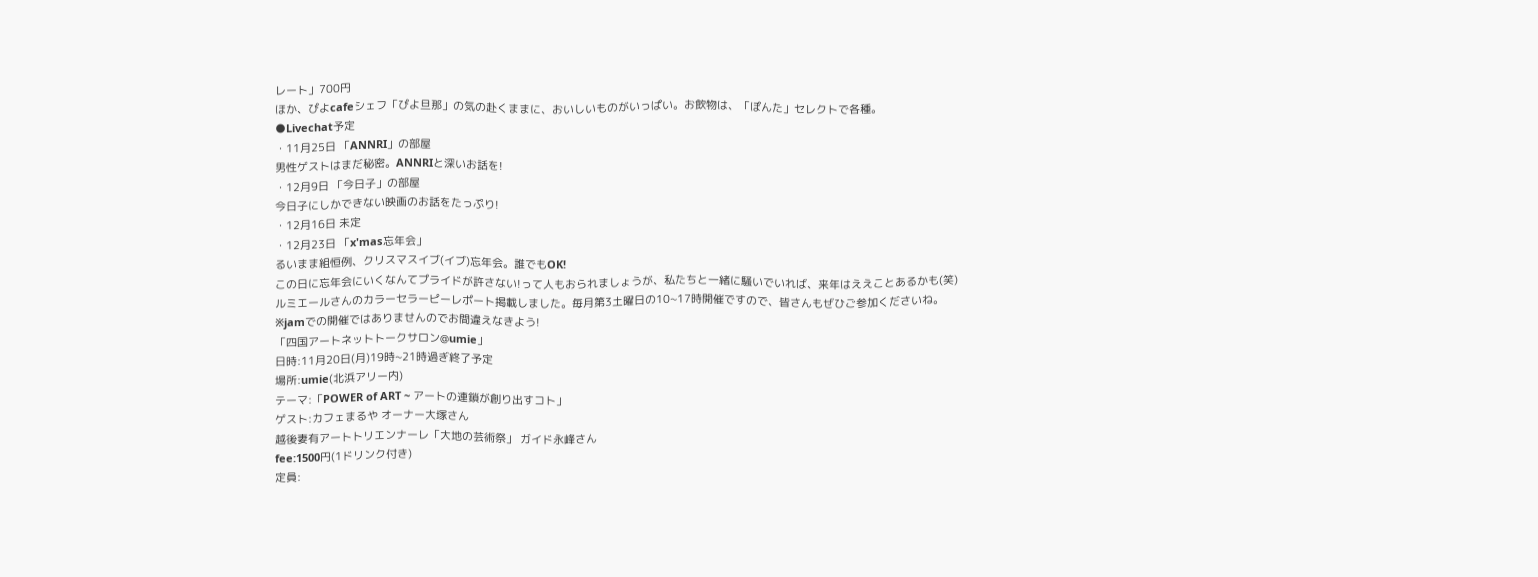レート」700円
ほか、ぴよcafeシェフ「ぴよ旦那」の気の赴くままに、おいしいものがいっぱい。お飲物は、「ぽんた」セレクトで各種。
●Livechat予定
・11月25日 「ANNRI」の部屋
男性ゲストはまだ秘密。ANNRIと深いお話を!
・12月9日 「今日子」の部屋
今日子にしかできない映画のお話をたっぷり!
・12月16日 未定
・12月23日 「x'mas忘年会」
るいまま組恒例、クリスマスイブ(イブ)忘年会。誰でもOK!
この日に忘年会にいくなんてプライドが許さない!って人もおられましょうが、私たちと一緒に騒いでいれば、来年はええことあるかも(笑)
ルミエールさんのカラーセラーピーレポート掲載しました。毎月第3土曜日の10~17時開催ですので、皆さんもぜひご参加くださいね。
※jamでの開催ではありませんのでお間違えなきよう!
「四国アートネットトークサロン@umie」
日時:11月20日(月)19時~21時過ぎ終了予定
場所:umie(北浜アリー内)
テーマ:「POWER of ART ~ アートの連鎖が創り出すコト」
ゲスト:カフェまるや オーナー大塚さん
越後妻有アートトリエンナーレ「大地の芸術祭」 ガイド永峰さん
fee:1500円(1ドリンク付き)
定員: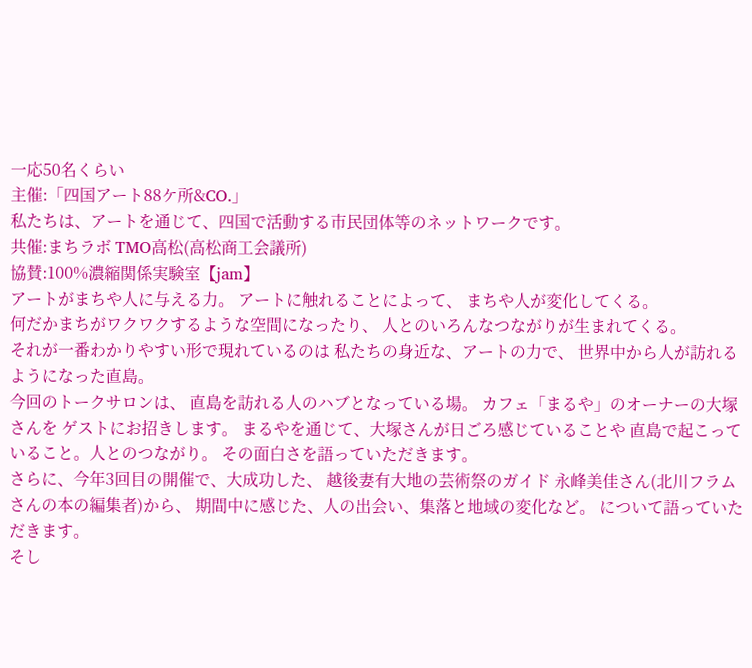一応50名くらい
主催:「四国アート88ケ所&CO.」
私たちは、アートを通じて、四国で活動する市民団体等のネットワークです。
共催:まちラボ TMO高松(高松商工会議所)
協賛:100%濃縮関係実験室【jam】
アートがまちや人に与える力。 アートに触れることによって、 まちや人が変化してくる。
何だかまちがワクワクするような空間になったり、 人とのいろんなつながりが生まれてくる。
それが一番わかりやすい形で現れているのは 私たちの身近な、アートの力で、 世界中から人が訪れるようになった直島。
今回のトークサロンは、 直島を訪れる人のハブとなっている場。 カフェ「まるや」のオーナーの大塚さんを ゲストにお招きします。 まるやを通じて、大塚さんが日ごろ感じていることや 直島で起こっていること。人とのつながり。 その面白さを語っていただきます。
さらに、今年3回目の開催で、大成功した、 越後妻有大地の芸術祭のガイド 永峰美佳さん(北川フラムさんの本の編集者)から、 期間中に感じた、人の出会い、集落と地域の変化など。 について語っていただきます。
そし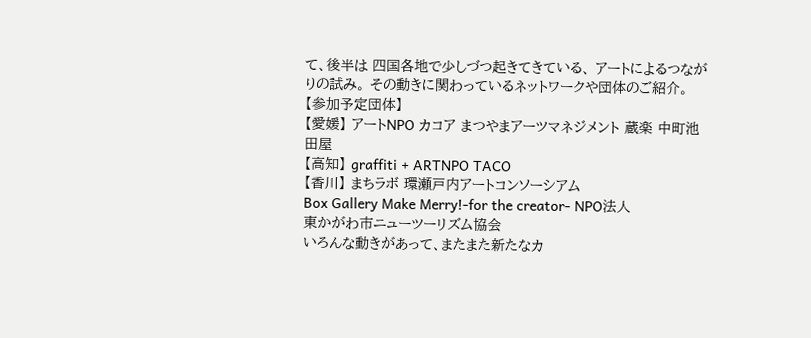て、後半は 四国各地で少しづつ起きてきている、 アートによるつながりの試み。 その動きに関わっているネットワークや団体のご紹介。
【参加予定団体】
【愛媛】 アートNPO カコア まつやまアーツマネジメント 蔵楽 中町池田屋
【高知】 graffiti + ARTNPO TACO
【香川】 まちラボ 環瀬戸内アートコンソーシアム
Box Gallery Make Merry!-for the creator- NPO法人
東かがわ市ニューツーリズム協会
いろんな動きがあって、またまた新たなカ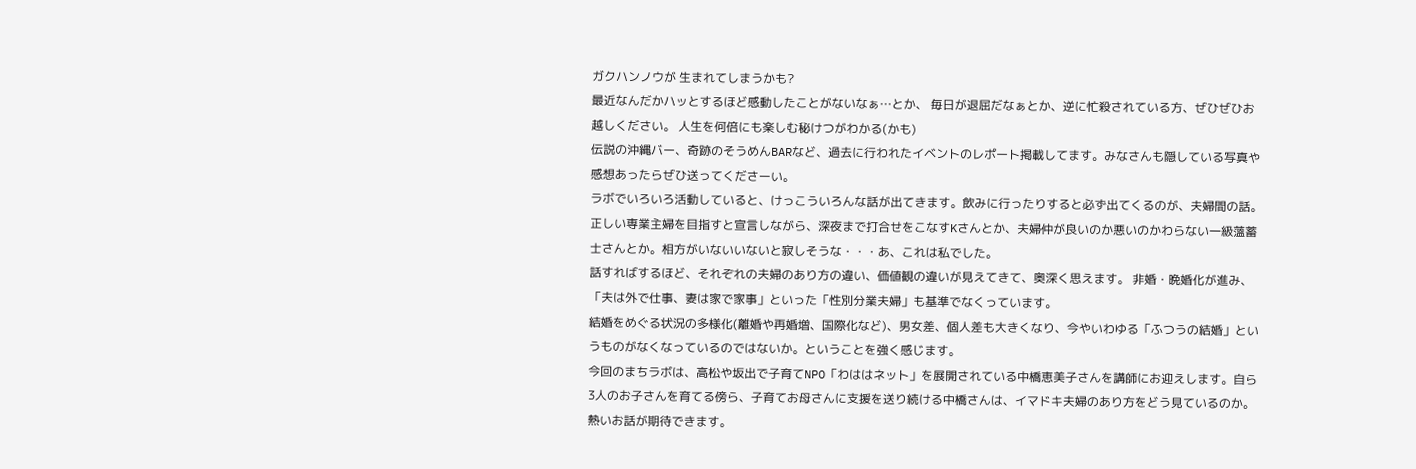ガクハンノウが 生まれてしまうかも?
最近なんだかハッとするほど感動したことがないなぁ…とか、 毎日が退屈だなぁとか、逆に忙殺されている方、ぜひぜひお越しください。 人生を何倍にも楽しむ秘けつがわかる(かも)
伝説の沖縄バー、奇跡のそうめんBARなど、過去に行われたイベントのレポート掲載してます。みなさんも隠している写真や感想あったらぜひ送ってくださーい。
ラボでいろいろ活動していると、けっこういろんな話が出てきます。飲みに行ったりすると必ず出てくるのが、夫婦間の話。
正しい専業主婦を目指すと宣言しながら、深夜まで打合せをこなすKさんとか、夫婦仲が良いのか悪いのかわらない一級薀蓄士さんとか。相方がいないいないと寂しそうな・・・あ、これは私でした。
話すればするほど、それぞれの夫婦のあり方の違い、価値観の違いが見えてきて、奥深く思えます。 非婚・晩婚化が進み、「夫は外で仕事、妻は家で家事」といった「性別分業夫婦」も基準でなくっています。
結婚をめぐる状況の多様化(離婚や再婚増、国際化など)、男女差、個人差も大きくなり、今やいわゆる「ふつうの結婚」というものがなくなっているのではないか。ということを強く感じます。
今回のまちラボは、高松や坂出で子育てNPO「わははネット」を展開されている中橋恵美子さんを講師にお迎えします。自ら3人のお子さんを育てる傍ら、子育てお母さんに支援を送り続ける中橋さんは、イマドキ夫婦のあり方をどう見ているのか。熱いお話が期待できます。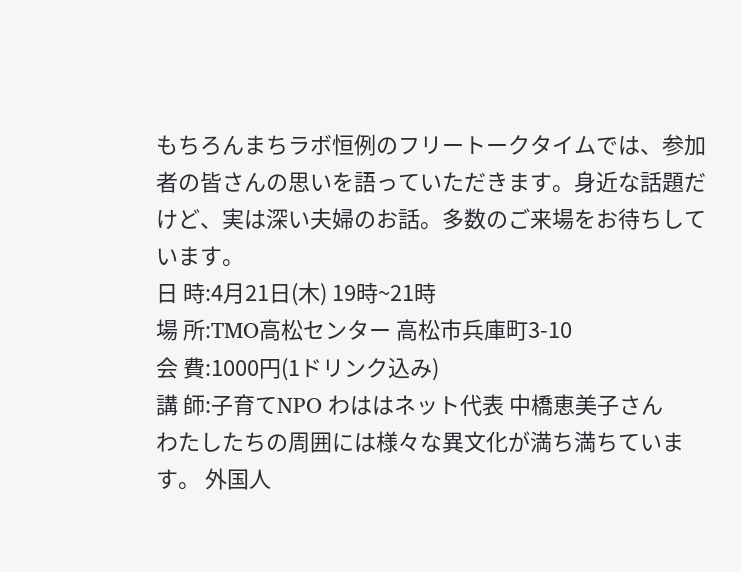もちろんまちラボ恒例のフリートークタイムでは、参加者の皆さんの思いを語っていただきます。身近な話題だけど、実は深い夫婦のお話。多数のご来場をお待ちしています。
日 時:4月21日(木) 19時~21時
場 所:TMO高松センター 高松市兵庫町3-10
会 費:1000円(1ドリンク込み)
講 師:子育てNPO わははネット代表 中橋恵美子さん
わたしたちの周囲には様々な異文化が満ち満ちています。 外国人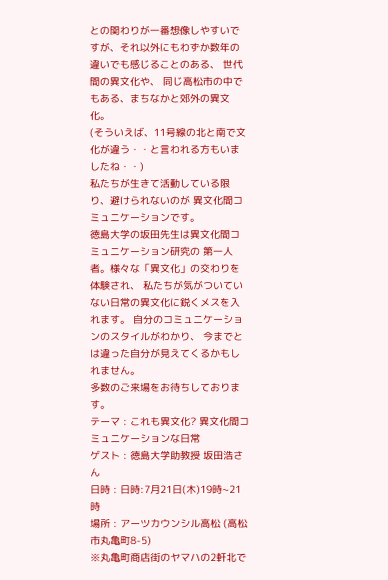との関わりが一番想像しやすいですが、それ以外にもわずか数年の違いでも感じることのある、 世代間の異文化や、 同じ高松市の中でもある、まちなかと郊外の異文化。
(そういえば、11号線の北と南で文化が違う・・と言われる方もいましたね・・)
私たちが生きて活動している限り、避けられないのが 異文化間コミュニケーションです。
徳島大学の坂田先生は異文化間コミュニケーション研究の 第一人者。様々な「異文化」の交わりを体験され、 私たちが気がついていない日常の異文化に鋭くメスを入れます。 自分のコミュニケーションのスタイルがわかり、 今までとは違った自分が見えてくるかもしれません。
多数のご来場をお待ちしております。
テーマ : これも異文化? 異文化間コミュニケーションな日常
ゲスト : 徳島大学助教授 坂田浩さん
日時 : 日時:7月21日(木)19時~21時
場所 : アーツカウンシル高松 (高松市丸亀町8-5)
※丸亀町商店街のヤマハの2軒北で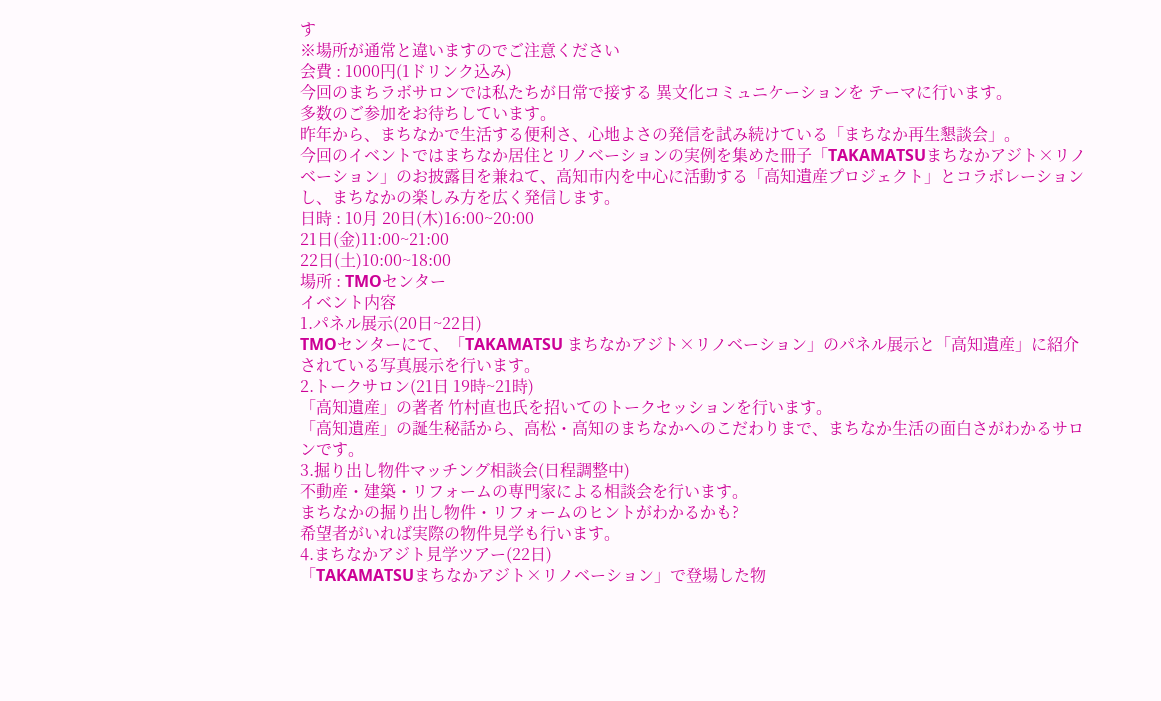す
※場所が通常と違いますのでご注意ください
会費 : 1000円(1ドリンク込み)
今回のまちラボサロンでは私たちが日常で接する 異文化コミュニケーションを テーマに行います。
多数のご参加をお待ちしています。
昨年から、まちなかで生活する便利さ、心地よさの発信を試み続けている「まちなか再生懇談会」。
今回のイベントではまちなか居住とリノベーションの実例を集めた冊子「TAKAMATSUまちなかアジト×リノベーション」のお披露目を兼ねて、高知市内を中心に活動する「高知遺産プロジェクト」とコラボレーションし、まちなかの楽しみ方を広く発信します。
日時 : 10月 20日(木)16:00~20:00
21日(金)11:00~21:00
22日(土)10:00~18:00
場所 : TMOセンター
イベント内容
1.パネル展示(20日~22日)
TMOセンターにて、「TAKAMATSU まちなかアジト×リノベーション」のパネル展示と「高知遺産」に紹介されている写真展示を行います。
2.トークサロン(21日 19時~21時)
「高知遺産」の著者 竹村直也氏を招いてのトークセッションを行います。
「高知遺産」の誕生秘話から、高松・高知のまちなかへのこだわりまで、まちなか生活の面白さがわかるサロンです。
3.掘り出し物件マッチング相談会(日程調整中)
不動産・建築・リフォームの専門家による相談会を行います。
まちなかの掘り出し物件・リフォームのヒントがわかるかも?
希望者がいれば実際の物件見学も行います。
4.まちなかアジト見学ツアー(22日)
「TAKAMATSUまちなかアジト×リノベーション」で登場した物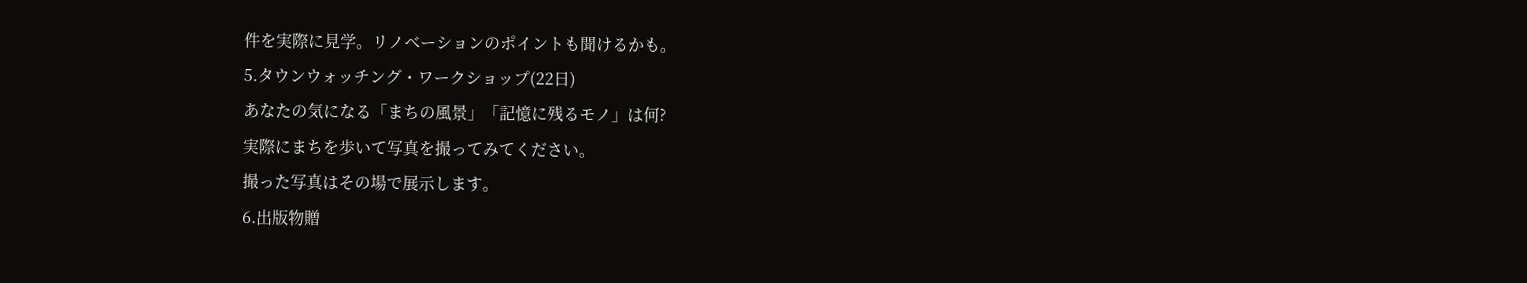件を実際に見学。リノベーションのポイントも聞けるかも。
5.タウンウォッチング・ワークショップ(22日)
あなたの気になる「まちの風景」「記憶に残るモノ」は何?
実際にまちを歩いて写真を撮ってみてください。
撮った写真はその場で展示します。
6.出版物贈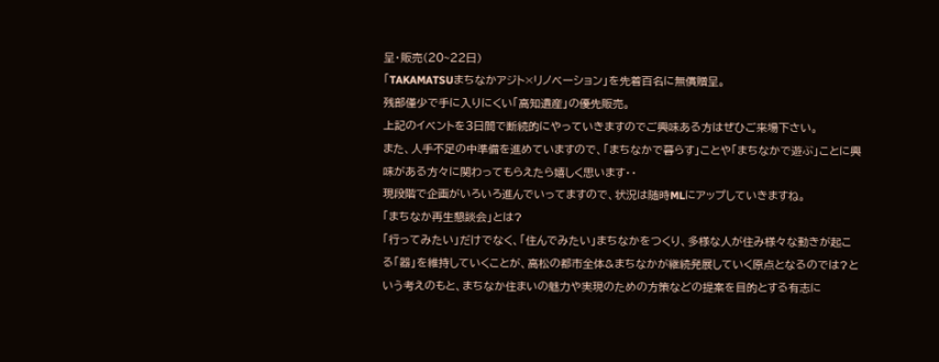呈・販売(20~22日)
「TAKAMATSUまちなかアジト×リノベーション」を先着百名に無償贈呈。
残部僅少で手に入りにくい「高知遺産」の優先販売。
上記のイベントを3日間で断続的にやっていきますのでご興味ある方はぜひご来場下さい。
また、人手不足の中準備を進めていますので、「まちなかで暮らす」ことや「まちなかで遊ぶ」ことに興味がある方々に関わってもらえたら嬉しく思います・・
現段階で企画がいろいろ進んでいってますので、状況は随時MLにアップしていきますね。
「まちなか再生懇談会」とは?
「行ってみたい」だけでなく、「住んでみたい」まちなかをつくり、多様な人が住み様々な動きが起こる「器」を維持していくことが、高松の都市全体&まちなかが継続発展していく原点となるのでは?という考えのもと、まちなか住まいの魅力や実現のための方策などの提案を目的とする有志に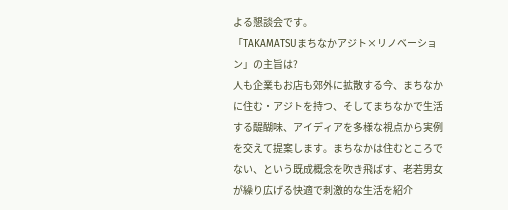よる懇談会です。
「TAKAMATSUまちなかアジト×リノベーション」の主旨は?
人も企業もお店も郊外に拡散する今、まちなかに住む・アジトを持つ、そしてまちなかで生活する醍醐味、アイディアを多様な視点から実例を交えて提案します。まちなかは住むところでない、という既成概念を吹き飛ばす、老若男女が繰り広げる快適で刺激的な生活を紹介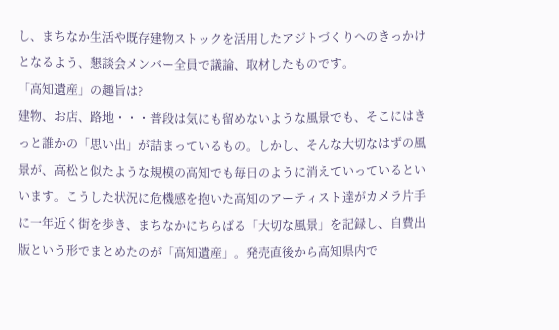し、まちなか生活や既存建物ストックを活用したアジトづくりへのきっかけとなるよう、懇談会メンバー全員で議論、取材したものです。
「高知遺産」の趣旨は?
建物、お店、路地・・・普段は気にも留めないような風景でも、そこにはきっと誰かの「思い出」が詰まっているもの。しかし、そんな大切なはずの風景が、高松と似たような規模の高知でも毎日のように消えていっているといいます。こうした状況に危機感を抱いた高知のアーティスト達がカメラ片手に一年近く街を歩き、まちなかにちらばる「大切な風景」を記録し、自費出版という形でまとめたのが「高知遺産」。発売直後から高知県内で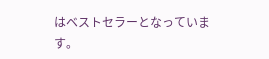はベストセラーとなっています。